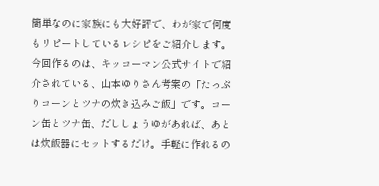簡単なのに家族にも大好評で、わが家で何度もリピートしているレシピをご紹介します。
今回作るのは、キッコーマン公式サイトで紹介されている、山本ゆりさん考案の「たっぷりコーンとツナの炊き込みご飯」です。コーン缶とツナ缶、だししょうゆがあれば、あとは炊飯器にセットするだけ。手軽に作れるの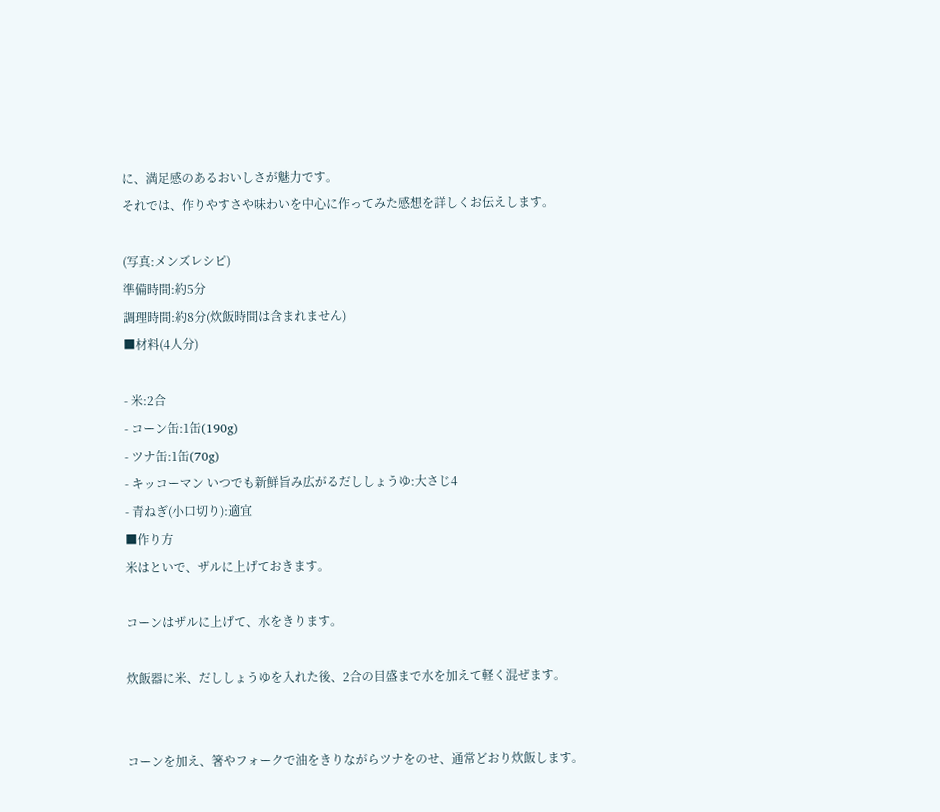に、満足感のあるおいしさが魅力です。
それでは、作りやすさや味わいを中心に作ってみた感想を詳しくお伝えします。

(写真:メンズレシピ)
準備時間:約5分
調理時間:約8分(炊飯時間は含まれません)
■材料(4人分)

- 米:2合
- コーン缶:1缶(190g)
- ツナ缶:1缶(70g)
- キッコーマン いつでも新鮮旨み広がるだししょうゆ:大さじ4
- 青ねぎ(小口切り):適宜
■作り方
米はといで、ザルに上げておきます。

コーンはザルに上げて、水をきります。

炊飯器に米、だししょうゆを入れた後、2合の目盛まで水を加えて軽く混ぜます。


コーンを加え、箸やフォークで油をきりながらツナをのせ、通常どおり炊飯します。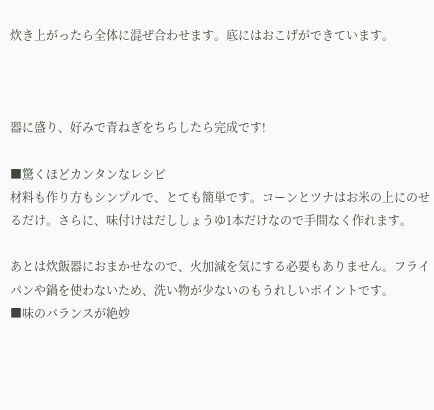炊き上がったら全体に混ぜ合わせます。底にはおこげができています。



器に盛り、好みで青ねぎをちらしたら完成です!

■驚くほどカンタンなレシピ
材料も作り方もシンプルで、とても簡単です。コーンとツナはお米の上にのせるだけ。さらに、味付けはだししょうゆ1本だけなので手間なく作れます。

あとは炊飯器におまかせなので、火加減を気にする必要もありません。フライパンや鍋を使わないため、洗い物が少ないのもうれしいポイントです。
■味のバランスが絶妙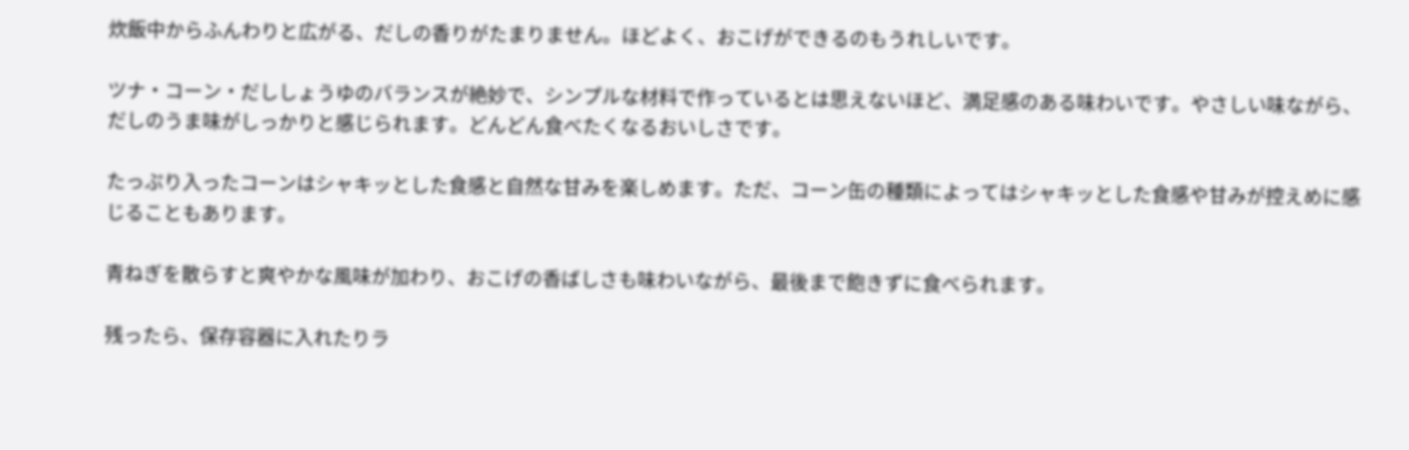炊飯中からふんわりと広がる、だしの香りがたまりません。ほどよく、おこげができるのもうれしいです。

ツナ・コーン・だししょうゆのバランスが絶妙で、シンプルな材料で作っているとは思えないほど、満足感のある味わいです。やさしい味ながら、だしのうま味がしっかりと感じられます。どんどん食べたくなるおいしさです。

たっぷり入ったコーンはシャキッとした食感と自然な甘みを楽しめます。ただ、コーン缶の種類によってはシャキッとした食感や甘みが控えめに感じることもあります。

青ねぎを散らすと爽やかな風味が加わり、おこげの香ばしさも味わいながら、最後まで飽きずに食べられます。

残ったら、保存容器に入れたりラ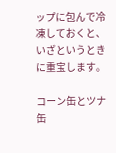ップに包んで冷凍しておくと、いざというときに重宝します。

コーン缶とツナ缶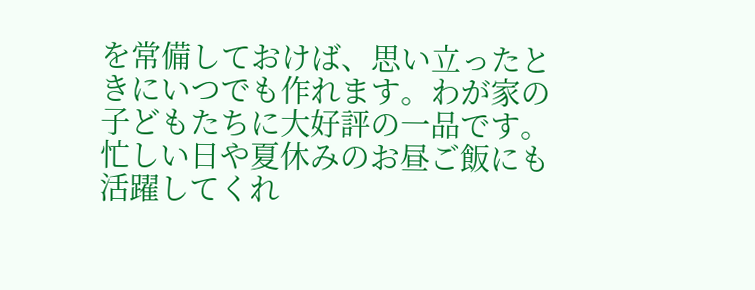を常備しておけば、思い立ったときにいつでも作れます。わが家の子どもたちに大好評の一品です。忙しい日や夏休みのお昼ご飯にも活躍してくれ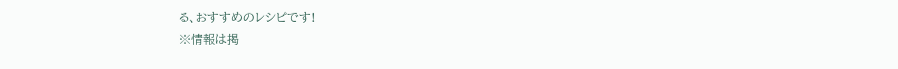る、おすすめのレシピです!
※情報は掲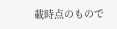載時点のもので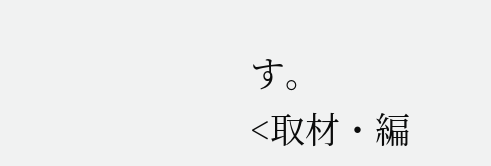す。
<取材・編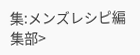集:メンズレシピ編集部>